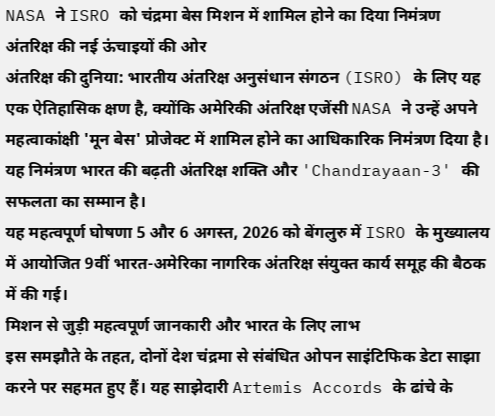NASA ने ISRO को चंद्रमा बेस मिशन में शामिल होने का दिया निमंत्रण
अंतरिक्ष की नई ऊंचाइयों की ओर
अंतरिक्ष की दुनिया: भारतीय अंतरिक्ष अनुसंधान संगठन (ISRO) के लिए यह एक ऐतिहासिक क्षण है, क्योंकि अमेरिकी अंतरिक्ष एजेंसी NASA ने उन्हें अपने महत्वाकांक्षी 'मून बेस' प्रोजेक्ट में शामिल होने का आधिकारिक निमंत्रण दिया है। यह निमंत्रण भारत की बढ़ती अंतरिक्ष शक्ति और 'Chandrayaan-3' की सफलता का सम्मान है।
यह महत्वपूर्ण घोषणा 5 और 6 अगस्त, 2026 को बेंगलुरु में ISRO के मुख्यालय में आयोजित 9वीं भारत-अमेरिका नागरिक अंतरिक्ष संयुक्त कार्य समूह की बैठक में की गई।
मिशन से जुड़ी महत्वपूर्ण जानकारी और भारत के लिए लाभ
इस समझौते के तहत, दोनों देश चंद्रमा से संबंधित ओपन साइंटिफिक डेटा साझा करने पर सहमत हुए हैं। यह साझेदारी Artemis Accords के ढांचे के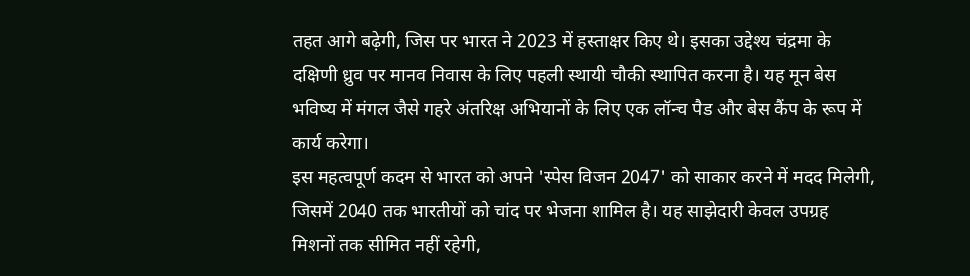तहत आगे बढ़ेगी, जिस पर भारत ने 2023 में हस्ताक्षर किए थे। इसका उद्देश्य चंद्रमा के दक्षिणी ध्रुव पर मानव निवास के लिए पहली स्थायी चौकी स्थापित करना है। यह मून बेस भविष्य में मंगल जैसे गहरे अंतरिक्ष अभियानों के लिए एक लॉन्च पैड और बेस कैंप के रूप में कार्य करेगा।
इस महत्वपूर्ण कदम से भारत को अपने 'स्पेस विजन 2047' को साकार करने में मदद मिलेगी, जिसमें 2040 तक भारतीयों को चांद पर भेजना शामिल है। यह साझेदारी केवल उपग्रह मिशनों तक सीमित नहीं रहेगी,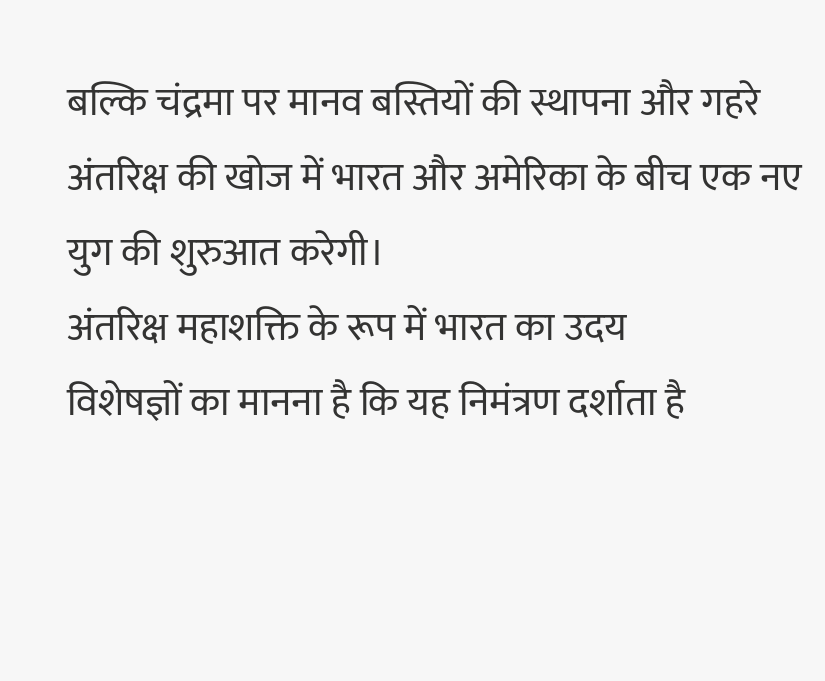बल्कि चंद्रमा पर मानव बस्तियों की स्थापना और गहरे अंतरिक्ष की खोज में भारत और अमेरिका के बीच एक नए युग की शुरुआत करेगी।
अंतरिक्ष महाशक्ति के रूप में भारत का उदय
विशेषज्ञों का मानना है कि यह निमंत्रण दर्शाता है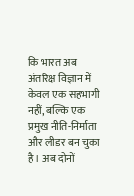कि भारत अब अंतरिक्ष विज्ञान में केवल एक सहभागी नहीं, बल्कि एक प्रमुख नीति-निर्माता और लीडर बन चुका है। अब दोनों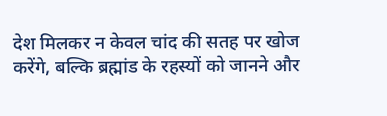देश मिलकर न केवल चांद की सतह पर खोज करेंगे, बल्कि ब्रह्मांड के रहस्यों को जानने और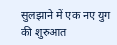सुलझाने में एक नए युग की शुरुआत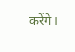करेंगे।